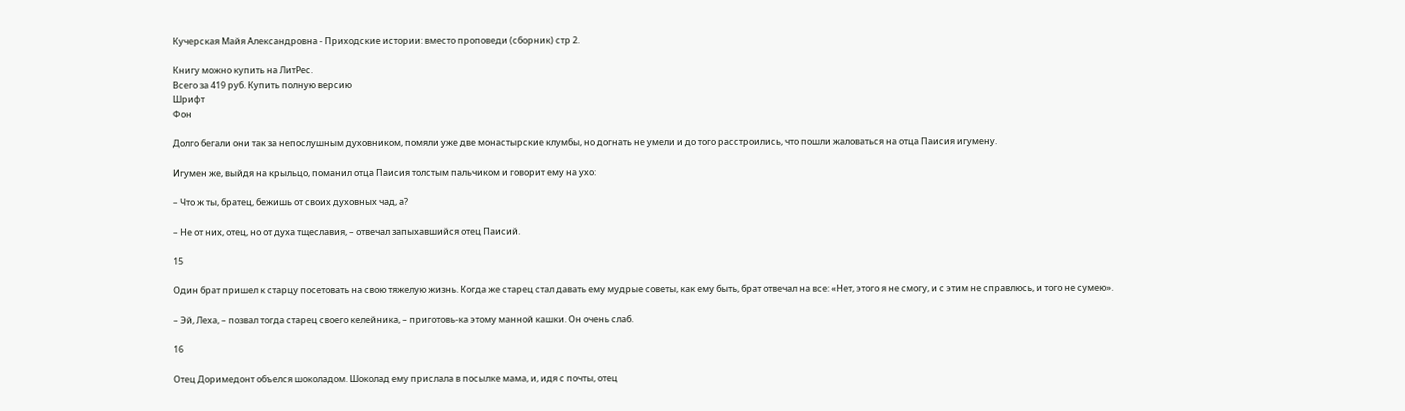Кучерская Майя Александровна - Приходские истории: вместо проповеди (сборник) стр 2.

Книгу можно купить на ЛитРес.
Всего за 419 руб. Купить полную версию
Шрифт
Фон

Долго бегали они так за непослушным духовником, помяли уже две монастырские клумбы, но догнать не умели и до того расстроились, что пошли жаловаться на отца Паисия игумену.

Игумен же, выйдя на крыльцо, поманил отца Паисия толстым пальчиком и говорит ему на ухо:

– Что ж ты, братец, бежишь от своих духовных чад, а?

– Не от них, отец, но от духа тщеславия, – отвечал запыхавшийся отец Паисий.

15

Один брат пришел к старцу посетовать на свою тяжелую жизнь. Когда же старец стал давать ему мудрые советы, как ему быть, брат отвечал на все: «Нет, этого я не смогу, и с этим не справлюсь, и того не сумею».

– Эй, Леха, – позвал тогда старец своего келейника, – приготовь-ка этому манной кашки. Он очень слаб.

16

Отец Доримедонт объелся шоколадом. Шоколад ему прислала в посылке мама, и, идя с почты, отец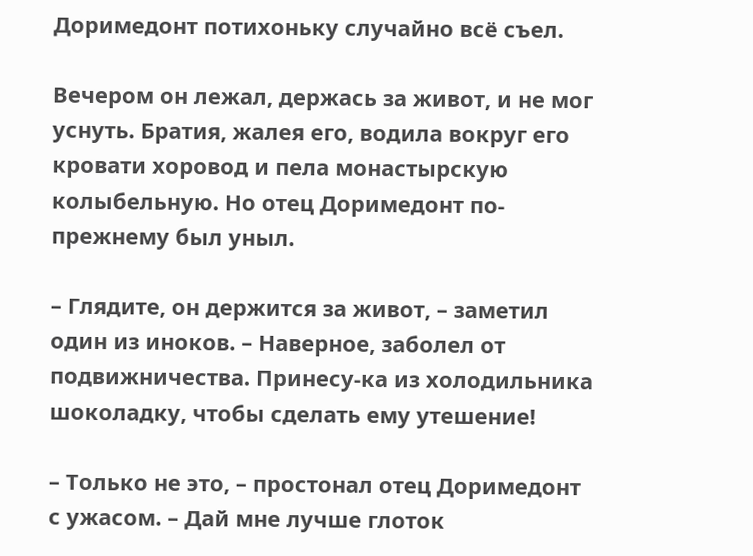Доримедонт потихоньку случайно всё съел.

Вечером он лежал, держась за живот, и не мог уснуть. Братия, жалея его, водила вокруг его кровати хоровод и пела монастырскую колыбельную. Но отец Доримедонт по-прежнему был уныл.

– Глядите, он держится за живот, – заметил один из иноков. – Наверное, заболел от подвижничества. Принесу-ка из холодильника шоколадку, чтобы сделать ему утешение!

– Только не это, – простонал отец Доримедонт с ужасом. – Дай мне лучше глоток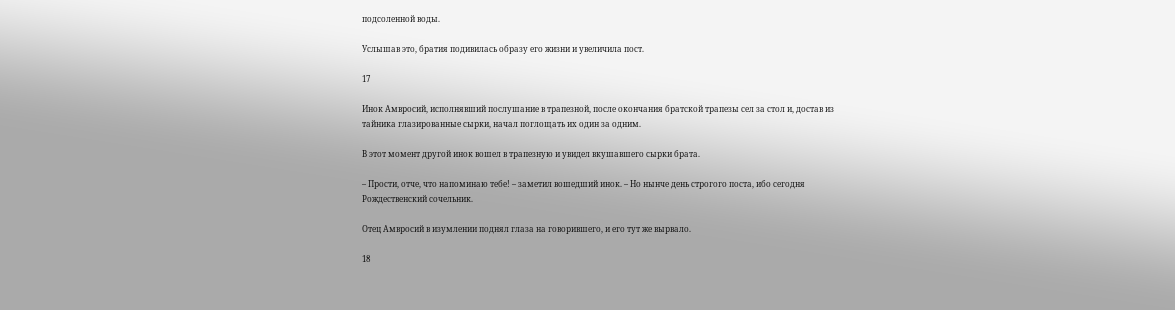подсоленной воды.

Услышав это, братия подивилась образу его жизни и увеличила пост.

17

Инок Амвросий, исполнявший послушание в трапезной, после окончания братской трапезы сел за стол и, достав из тайника глазированные сырки, начал поглощать их один за одним.

В этот момент другой инок вошел в трапезную и увидел вкушавшего сырки брата.

– Прости, отче, что напоминаю тебе! – заметил вошедший инок. – Но нынче день строгого поста, ибо сегодня Рождественский сочельник.

Отец Амвросий в изумлении поднял глаза на говорившего, и его тут же вырвало.

18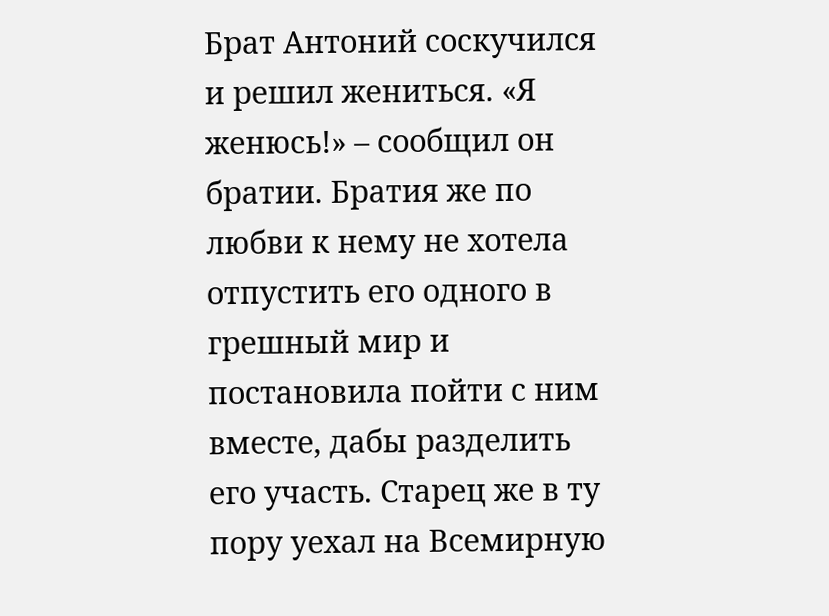Брат Антоний соскучился и решил жениться. «Я женюсь!» – сообщил он братии. Братия же по любви к нему не хотела отпустить его одного в грешный мир и постановила пойти с ним вместе, дабы разделить его участь. Старец же в ту пору уехал на Всемирную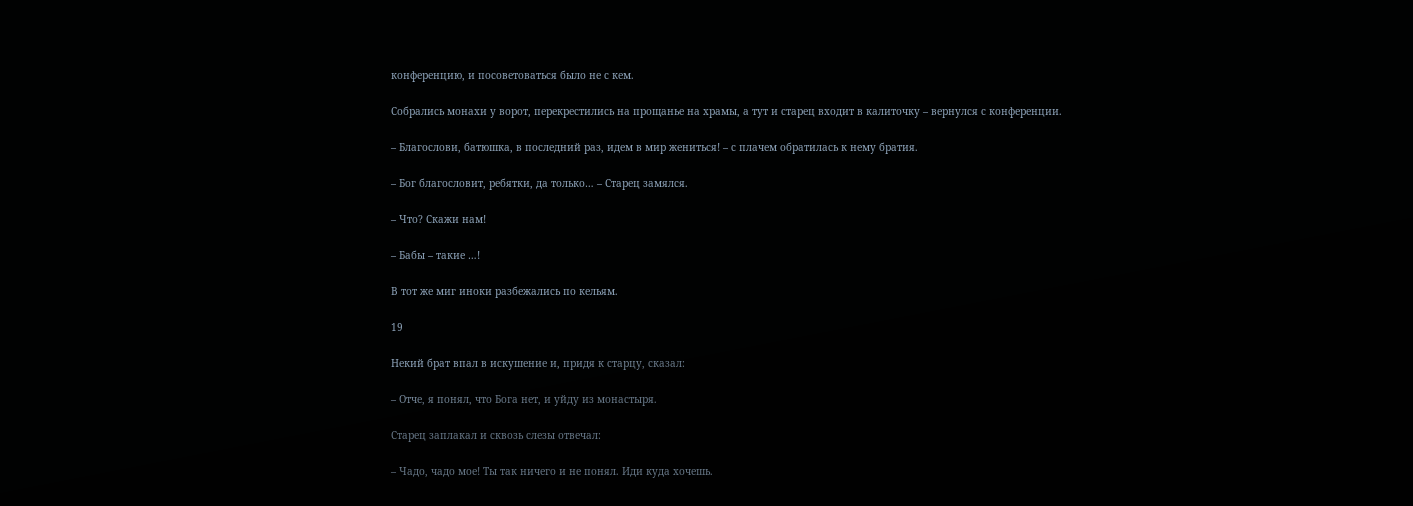конференцию, и посоветоваться было не с кем.

Собрались монахи у ворот, перекрестились на прощанье на храмы, а тут и старец входит в калиточку – вернулся с конференции.

– Благослови, батюшка, в последний раз, идем в мир жениться! – с плачем обратилась к нему братия.

– Бог благословит, ребятки, да только… – Старец замялся.

– Что? Скажи нам!

– Бабы – такие …!

В тот же миг иноки разбежались по кельям.

19

Некий брат впал в искушение и, придя к старцу, сказал:

– Отче, я понял, что Бога нет, и уйду из монастыря.

Старец заплакал и сквозь слезы отвечал:

– Чадо, чадо мое! Ты так ничего и не понял. Иди куда хочешь.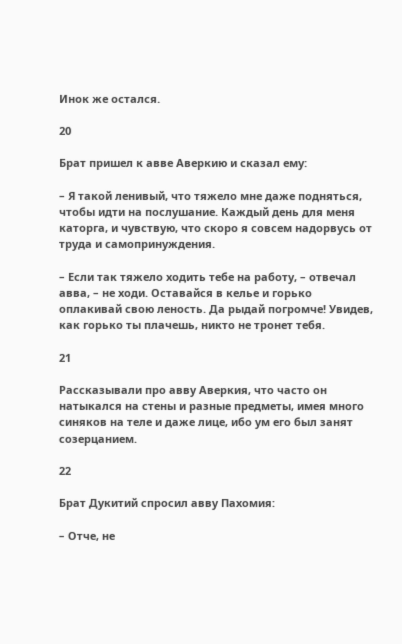Инок же остался.

20

Брат пришел к авве Аверкию и сказал ему:

– Я такой ленивый, что тяжело мне даже подняться, чтобы идти на послушание. Каждый день для меня каторга, и чувствую, что скоро я совсем надорвусь от труда и самопринуждения.

– Если так тяжело ходить тебе на работу, – отвечал авва, – не ходи. Оставайся в келье и горько оплакивай свою леность. Да рыдай погромче! Увидев, как горько ты плачешь, никто не тронет тебя.

21

Рассказывали про авву Аверкия, что часто он натыкался на стены и разные предметы, имея много синяков на теле и даже лице, ибо ум его был занят созерцанием.

22

Брат Дукитий спросил авву Пахомия:

– Отче, не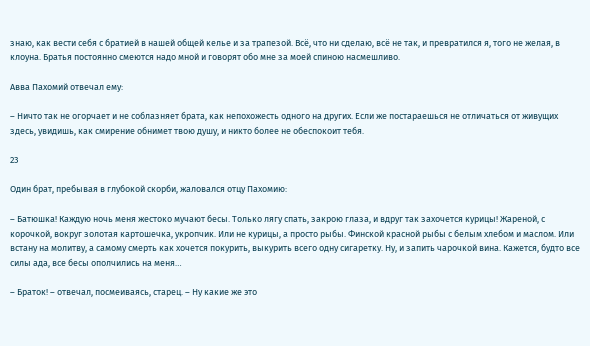знаю, как вести себя с братией в нашей общей келье и за трапезой. Всё, что ни сделаю, всё не так, и превратился я, того не желая, в клоуна. Братья постоянно смеются надо мной и говорят обо мне за моей спиною насмешливо.

Авва Пахомий отвечал ему:

– Ничто так не огорчает и не соблазняет брата, как непохожесть одного на других. Если же постараешься не отличаться от живущих здесь, увидишь, как смирение обнимет твою душу, и никто более не обеспокоит тебя.

23

Один брат, пребывая в глубокой скорби, жаловался отцу Пахомию:

– Батюшка! Каждую ночь меня жестоко мучают бесы. Только лягу спать, закрою глаза, и вдруг так захочется курицы! Жареной, с корочкой, вокруг золотая картошечка, укропчик. Или не курицы, а просто рыбы. Финской красной рыбы с белым хлебом и маслом. Или встану на молитву, а самому смерть как хочется покурить, выкурить всего одну сигаретку. Ну, и запить чарочкой вина. Кажется, будто все силы ада, все бесы ополчились на меня…

– Браток! – отвечал, посмеиваясь, старец. – Ну какие же это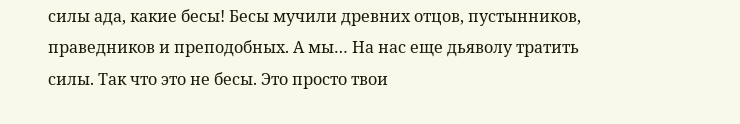силы ада, какие бесы! Бесы мучили древних отцов, пустынников, праведников и преподобных. А мы… На нас еще дьяволу тратить силы. Так что это не бесы. Это просто твои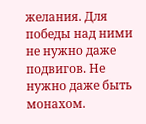желания. Для победы над ними не нужно даже подвигов. Не нужно даже быть монахом.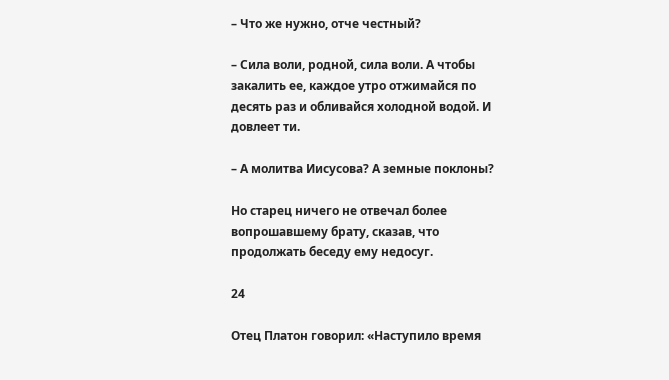– Что же нужно, отче честный?

– Сила воли, родной, сила воли. А чтобы закалить ее, каждое утро отжимайся по десять раз и обливайся холодной водой. И довлеет ти.

– А молитва Иисусова? А земные поклоны?

Но старец ничего не отвечал более вопрошавшему брату, сказав, что продолжать беседу ему недосуг.

24

Отец Платон говорил: «Наступило время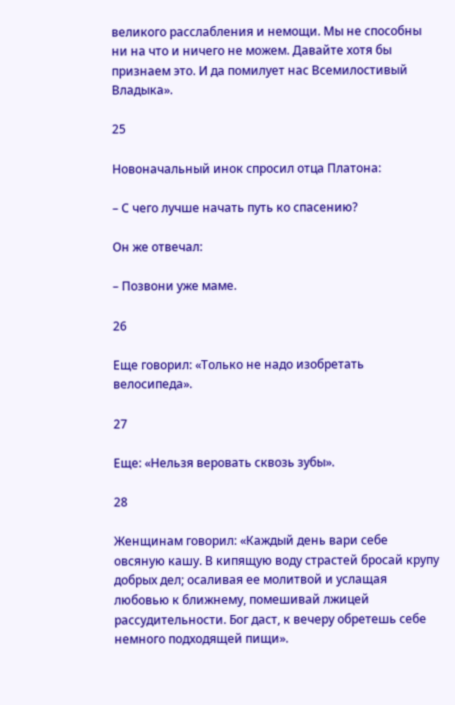великого расслабления и немощи. Мы не способны ни на что и ничего не можем. Давайте хотя бы признаем это. И да помилует нас Всемилостивый Владыка».

25

Новоначальный инок спросил отца Платона:

– С чего лучше начать путь ко спасению?

Он же отвечал:

– Позвони уже маме.

26

Еще говорил: «Только не надо изобретать велосипеда».

27

Еще: «Нельзя веровать сквозь зубы».

28

Женщинам говорил: «Каждый день вари себе овсяную кашу. В кипящую воду страстей бросай крупу добрых дел; осаливая ее молитвой и услащая любовью к ближнему, помешивай лжицей рассудительности. Бог даст, к вечеру обретешь себе немного подходящей пищи».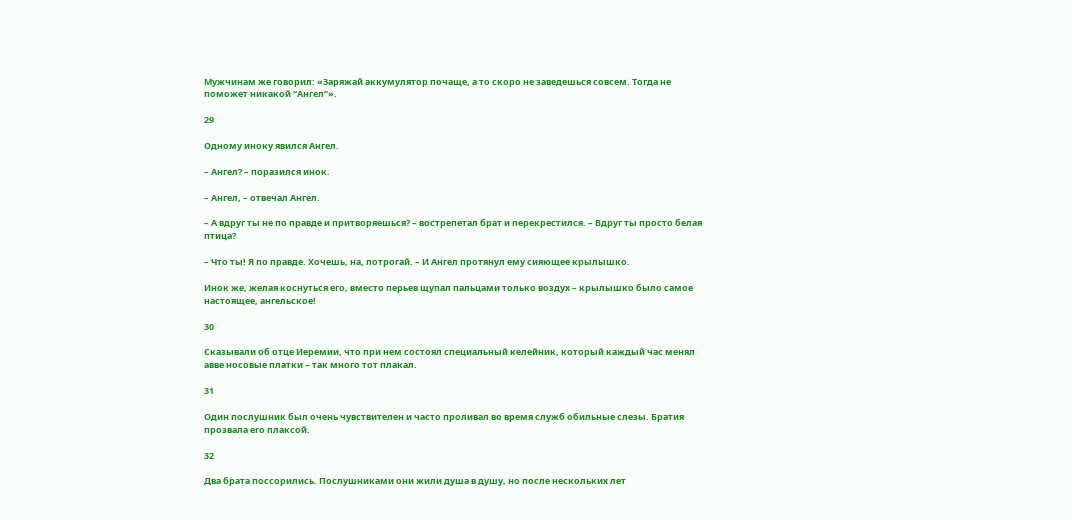Мужчинам же говорил: «Заряжай аккумулятор почаще, а то скоро не заведешься совсем. Тогда не поможет никакой “Ангел”».

29

Одному иноку явился Ангел.

– Ангел? – поразился инок.

– Ангел, – отвечал Ангел.

– А вдруг ты не по правде и притворяешься? – вострепетал брат и перекрестился. – Вдруг ты просто белая птица?

– Что ты! Я по правде. Хочешь, на, потрогай. – И Ангел протянул ему сияющее крылышко.

Инок же, желая коснуться его, вместо перьев щупал пальцами только воздух – крылышко было самое настоящее, ангельское!

30

Сказывали об отце Иеремии, что при нем состоял специальный келейник, который каждый час менял авве носовые платки – так много тот плакал.

31

Один послушник был очень чувствителен и часто проливал во время служб обильные слезы. Братия прозвала его плаксой.

32

Два брата поссорились. Послушниками они жили душа в душу, но после нескольких лет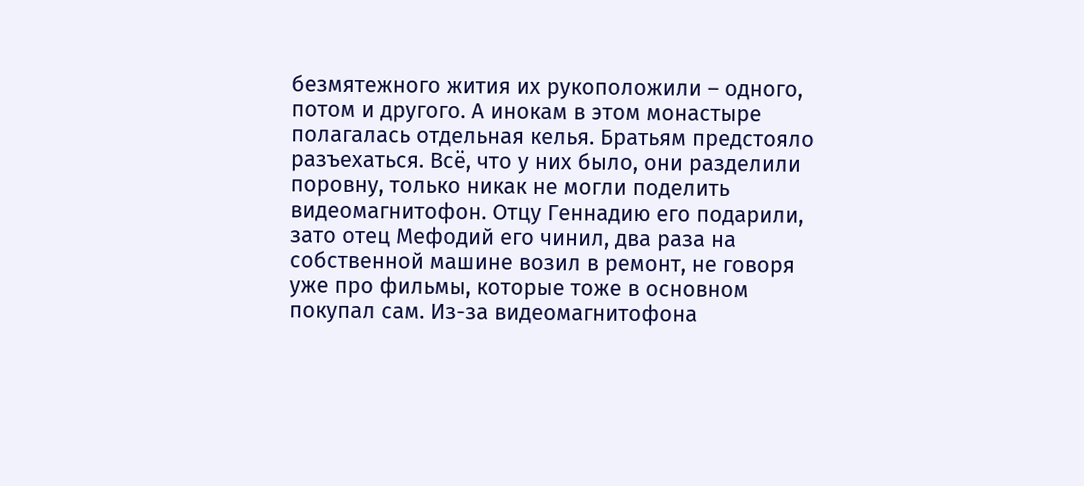безмятежного жития их рукоположили – одного, потом и другого. А инокам в этом монастыре полагалась отдельная келья. Братьям предстояло разъехаться. Всё, что у них было, они разделили поровну, только никак не могли поделить видеомагнитофон. Отцу Геннадию его подарили, зато отец Мефодий его чинил, два раза на собственной машине возил в ремонт, не говоря уже про фильмы, которые тоже в основном покупал сам. Из-за видеомагнитофона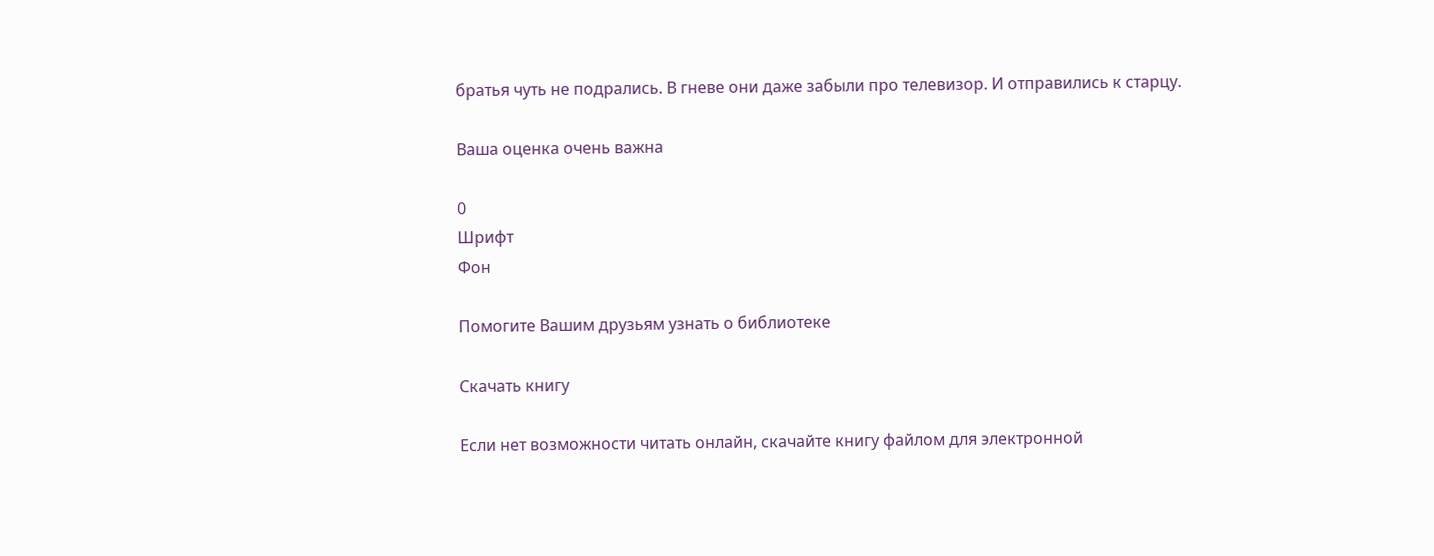братья чуть не подрались. В гневе они даже забыли про телевизор. И отправились к старцу.

Ваша оценка очень важна

0
Шрифт
Фон

Помогите Вашим друзьям узнать о библиотеке

Скачать книгу

Если нет возможности читать онлайн, скачайте книгу файлом для электронной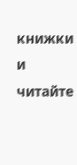книжки и читайте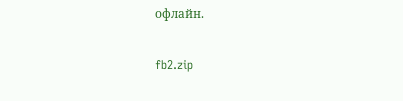офлайн.

fb2.zip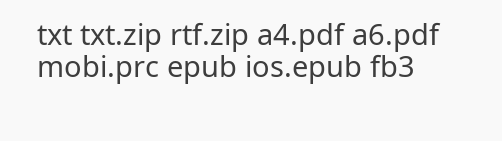txt txt.zip rtf.zip a4.pdf a6.pdf mobi.prc epub ios.epub fb3